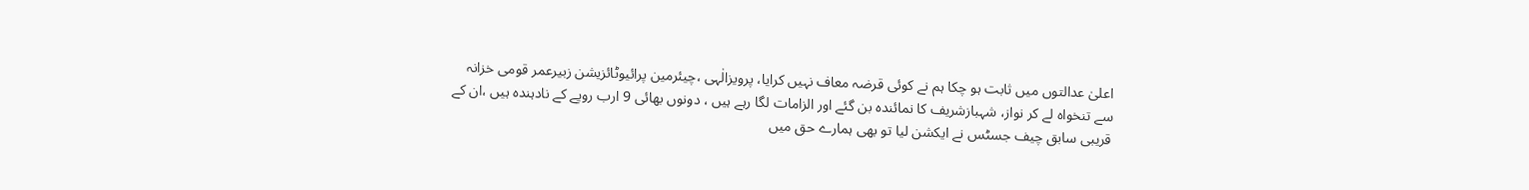اعلیٰ عدالتوں میں ثابت ہو چکا ہم نے کوئی قرضہ معاف نہیں کرایا، پرویزالٰہی ،چیئرمین پرائیوٹائزیشن زبیرعمر قومی خزانہ سے تنخواہ لے کر نواز، شہبازشریف کا نمائندہ بن گئے اور الزامات لگا رہے ہیں ، دونوں بھائی 9 ارب روپے کے نادہندہ ہیں ،ان کے قریبی سابق چیف جسٹس نے ایکشن لیا تو بھی ہمارے حق میں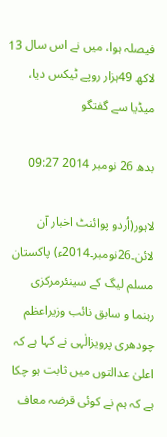فیصلہ ہوا، میں نے اس سال 13 لاکھ 49ہزار روپے ٹیکس دیا، میڈیا سے گفتگو

بدھ 26 نومبر 2014 09:27

لاہور(اُردو پوائنٹ اخبار آن لائن۔26نومبر۔2014ء) پاکستان مسلم لیگ کے سینئرمرکزی رہنما و سابق نائب وزیراعظم چودھری پرویزالٰہی نے کہا ہے کہ اعلیٰ عدالتوں میں ثابت ہو چکا ہے کہ ہم نے کوئی قرضہ معاف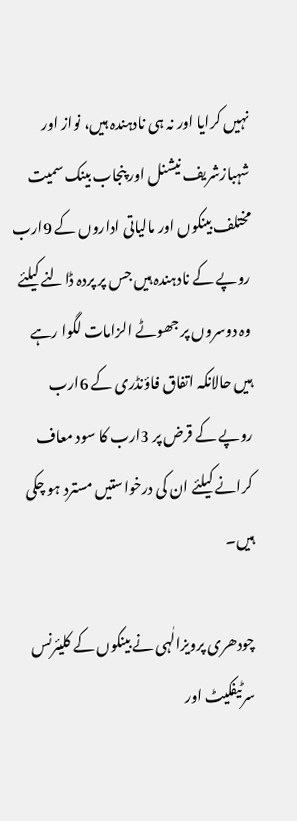نہیں کرایا اور نہ ہی نادہندہ ہیں، نواز اور شہبازشریف نیشنل اور پنجاب بینک سمیت مختلف بینکوں اور مالیاتی اداروں کے 9ارب روپے کے نادہندہ ہیں جس پر پردہ ڈالنے کیلئے وہ دوسروں پر جھوٹے الزامات لگوا رہے ہیں حالانکہ اتفاق فاؤنڈری کے 6ارب روپے کے قرض پر 3ارب کا سود معاف کرانے کیلئے ان کی درخواستیں مسترد ہو چکی ہیں۔

چودھری پرویزالٰہی نے بینکوں کے کلیئرنس سرٹیفکیٹ اور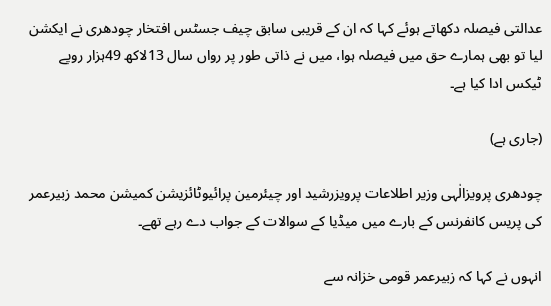عدالتی فیصلہ دکھاتے ہوئے کہا کہ ان کے قریبی سابق چیف جسٹس افتخار چودھری نے ایکشن لیا تو بھی ہمارے حق میں فیصلہ ہوا، میں نے ذاتی طور پر رواں سال 13لاکھ 49ہزار روپے ٹیکس ادا کیا ہے۔

(جاری ہے)

چودھری پرویزالٰہی وزیر اطلاعات پرویزرشید اور چیئرمین پرائیوٹائزیشن کمیشن محمد زبیرعمر کی پریس کانفرنس کے بارے میں میڈیا کے سوالات کے جواب دے رہے تھے۔

انہوں نے کہا کہ زبیرعمر قومی خزانہ سے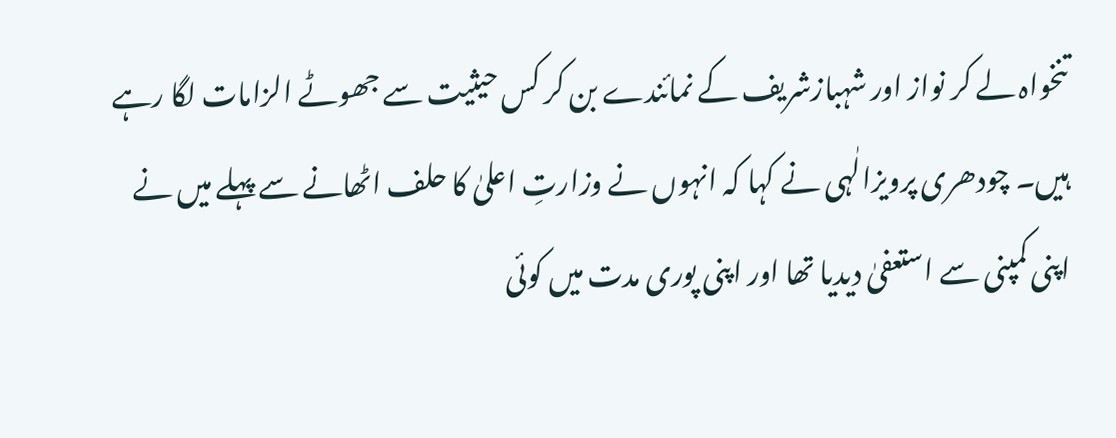تنخواہ لے کر نواز اور شہبازشریف کے نمائندے بن کر کس حیثیت سے جھوٹے الزامات لگا رہے ہیں۔ چودھری پرویزالٰہی نے کہا کہ انہوں نے وزارتِ اعلیٰ کا حلف اٹھانے سے پہلے میں نے اپنی کمپنی سے استعفیٰ دیدیا تھا اور اپنی پوری مدت میں کوئی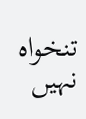تنخواہ نہیں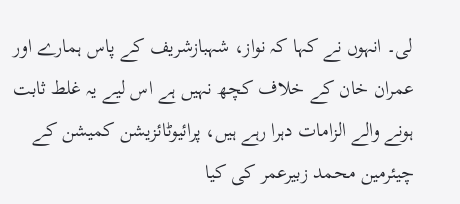لی۔ انہوں نے کہا کہ نواز، شہبازشریف کے پاس ہمارے اور عمران خان کے خلاف کچھ نہیں ہے اس لیے یہ غلط ثابت ہونے والے الزامات دہرا رہے ہیں، پرائیوٹائزیشن کمیشن کے چیئرمین محمد زبیرعمر کی کیا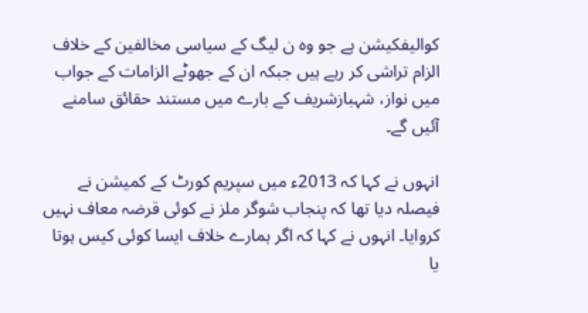کوالیفکیشن ہے جو وہ ن لیگ کے سیاسی مخالفین کے خلاف الزام تراشی کر رہے ہیں جبکہ ان کے جھوٹے الزامات کے جواب میں نواز، شہبازشریف کے بارے میں مستند حقائق سامنے آئیں گے۔

انہوں نے کہا کہ 2013ء میں سپریم کورٹ کے کمیشن نے فیصلہ دیا تھا کہ پنجاب شوگر ملز نے کوئی قرضہ معاف نہیں کروایا۔ انہوں نے کہا کہ اگر ہمارے خلاف ایسا کوئی کیس ہوتا یا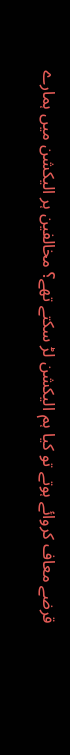قرضے معاف کروائے ہوتے تو کیا ہم الیکشن لڑ سکتے تھے؟ مخالفین ہر الیکشن میں ہمارے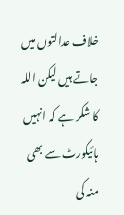خلاف عدالتوں میں جاتے ہیں لیکن اللہ کا شکر ہے کہ انہیں ہائیکورٹ سے بھی منہ کی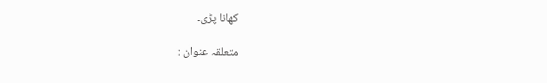کھانا پڑی۔

متعلقہ عنوان :